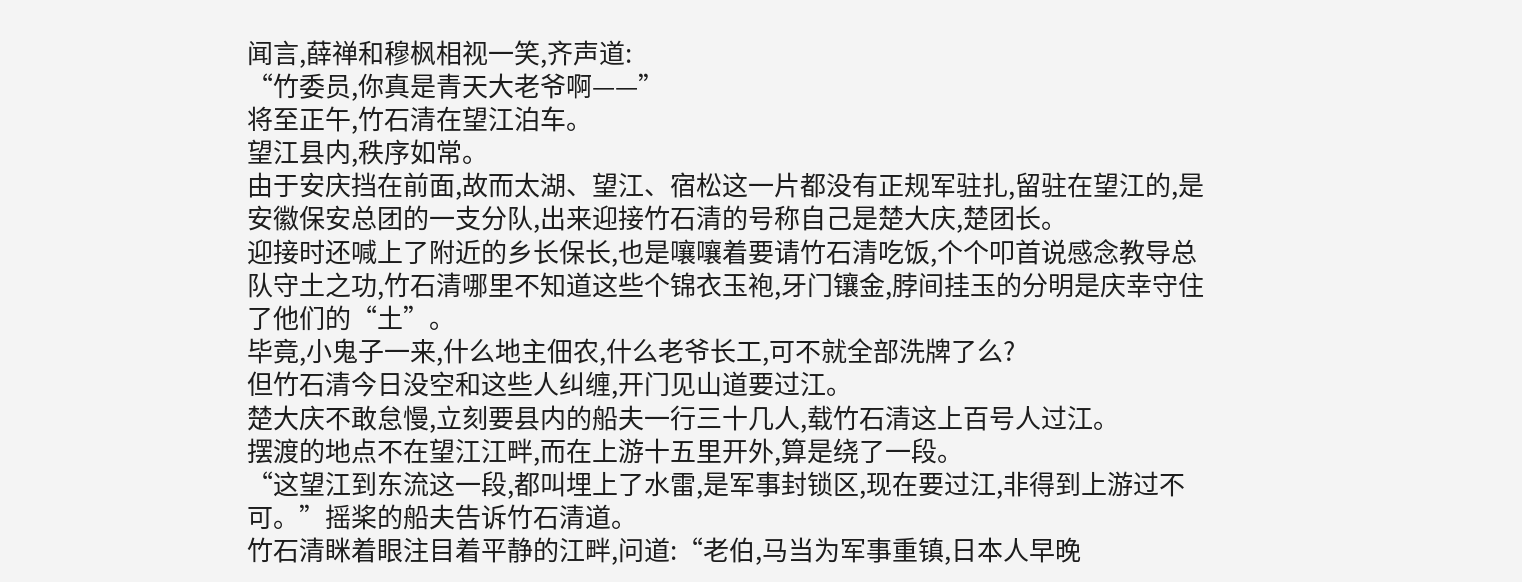闻言,薛禅和穆枫相视一笑,齐声道:
“竹委员,你真是青天大老爷啊——”
将至正午,竹石清在望江泊车。
望江县内,秩序如常。
由于安庆挡在前面,故而太湖、望江、宿松这一片都没有正规军驻扎,留驻在望江的,是安徽保安总团的一支分队,出来迎接竹石清的号称自己是楚大庆,楚团长。
迎接时还喊上了附近的乡长保长,也是嚷嚷着要请竹石清吃饭,个个叩首说感念教导总队守土之功,竹石清哪里不知道这些个锦衣玉袍,牙门镶金,脖间挂玉的分明是庆幸守住了他们的“土”。
毕竟,小鬼子一来,什么地主佃农,什么老爷长工,可不就全部洗牌了么?
但竹石清今日没空和这些人纠缠,开门见山道要过江。
楚大庆不敢怠慢,立刻要县内的船夫一行三十几人,载竹石清这上百号人过江。
摆渡的地点不在望江江畔,而在上游十五里开外,算是绕了一段。
“这望江到东流这一段,都叫埋上了水雷,是军事封锁区,现在要过江,非得到上游过不可。”摇桨的船夫告诉竹石清道。
竹石清眯着眼注目着平静的江畔,问道:“老伯,马当为军事重镇,日本人早晚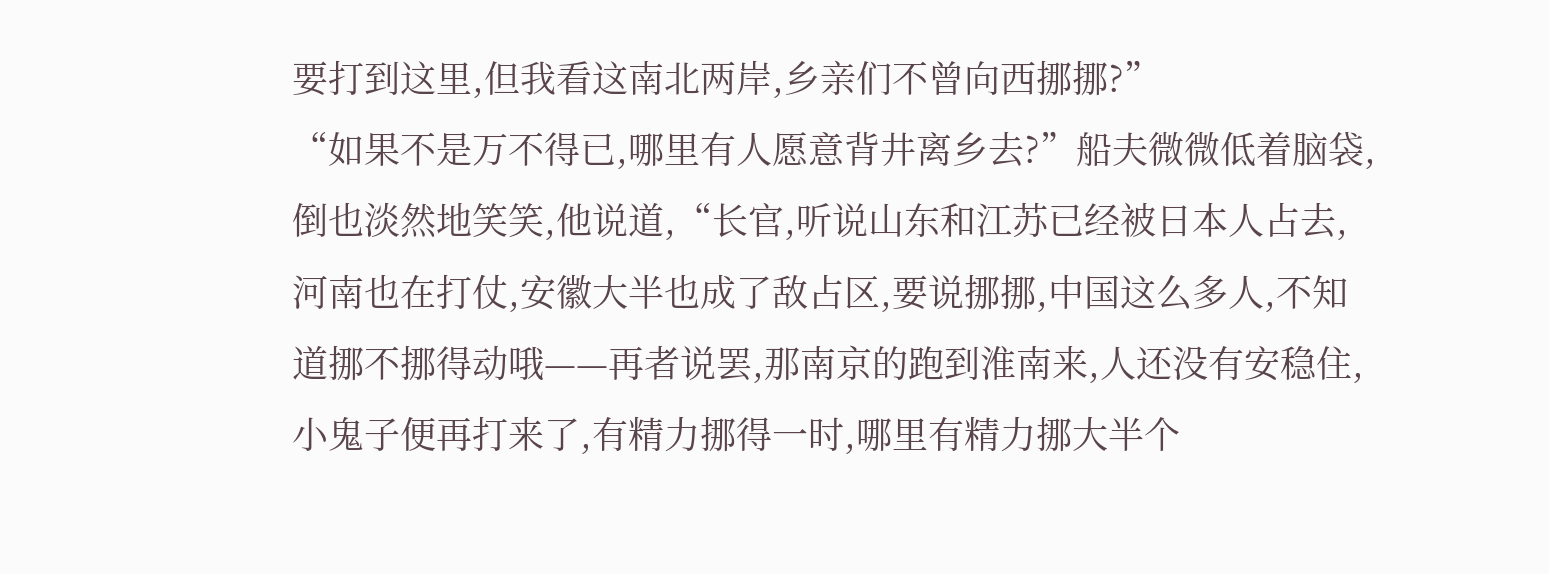要打到这里,但我看这南北两岸,乡亲们不曾向西挪挪?”
“如果不是万不得已,哪里有人愿意背井离乡去?”船夫微微低着脑袋,倒也淡然地笑笑,他说道,“长官,听说山东和江苏已经被日本人占去,河南也在打仗,安徽大半也成了敌占区,要说挪挪,中国这么多人,不知道挪不挪得动哦——再者说罢,那南京的跑到淮南来,人还没有安稳住,小鬼子便再打来了,有精力挪得一时,哪里有精力挪大半个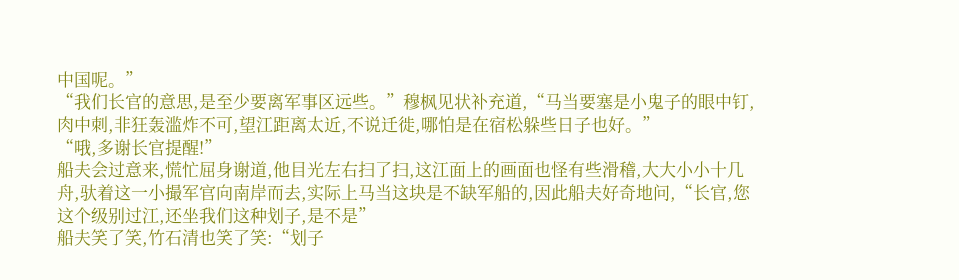中国呢。”
“我们长官的意思,是至少要离军事区远些。”穆枫见状补充道,“马当要塞是小鬼子的眼中钉,肉中刺,非狂轰滥炸不可,望江距离太近,不说迁徙,哪怕是在宿松躲些日子也好。”
“哦,多谢长官提醒!”
船夫会过意来,慌忙屈身谢道,他目光左右扫了扫,这江面上的画面也怪有些滑稽,大大小小十几舟,驮着这一小撮军官向南岸而去,实际上马当这块是不缺军船的,因此船夫好奇地问,“长官,您这个级别过江,还坐我们这种划子,是不是”
船夫笑了笑,竹石清也笑了笑:“划子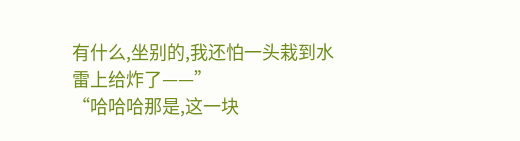有什么,坐别的,我还怕一头栽到水雷上给炸了——”
“哈哈哈那是,这一块